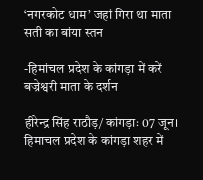‘नगरकोट धाम’ जहां गिरा था माता सती का बांया स्तन

-हिमांचल प्रदेश के कांगड़ा में करें बज्रेश्वरी माता के दर्शन

हीरेन्द्र सिंह राठौड़/ कांगड़ाः 07 जून।
हिमाचल प्रदेश के कांगड़ा शहर में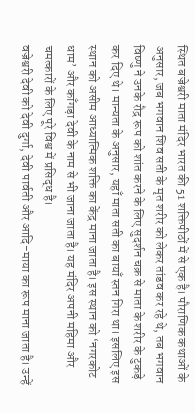स्थित बज्रेश्वरी माता मंदिर भारत की 51 शक्तिपीठों में से एक है। पौराणिक कथाओं के अनुसार, जब भगवान शिव सती के मृत शरीर को लेकर तांडव कर रहे थे, तब भगवान विष्णु ने उनके रौद्र रूप को शांत करने के लिए सुदर्शन चक्र से माता के शरीर के टुकड़े कर दिए थे। मान्यता के अनुसार, यहाँ माता सती का बायाँ स्तन गिरा था। इसलिए इस स्थान को असीम आध्यात्मिक शक्ति का केंद्र माना जाता है। इस स्थान को ‘नगरकोट धाम’ और काँगड़ा देवी के नाम से भी जाना जाता है। यह मंदिर अपनी महिमा और चमत्कारों के लिए पूरे विश्व में प्रसिद्ध है।
वज्रेश्वरी देवी को देवी दुर्गा, देवी पार्वती और आदि-माया का रूप माना जाता है। उन्हें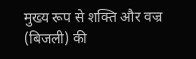मुख्य रूप से शक्ति और वज्र (बिजली) की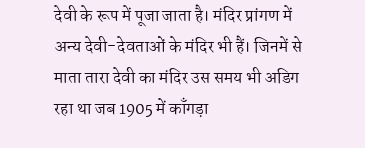देवी के रूप में पूजा जाता है। मंदिर प्रांगण में अन्य देवी-देवताओं के मंदिर भी हैं। जिनमें से माता तारा देवी का मंदिर उस समय भी अडिग रहा था जब 1905 में काँगड़ा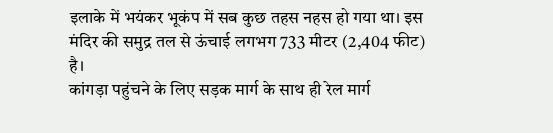इलाके में भयंकर भूकंप में सब कुछ तहस नहस हो गया था। इस मंदिर की समुद्र तल से ऊंचाई लगभग 733 मीटर (2,404 फीट) है।
कांगड़ा पहुंचने के लिए सड़क मार्ग के साथ ही रेल मार्ग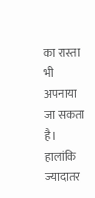का रास्ता भी अपनाया जा सकता है। हालांकि ज्यादातर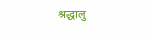श्रद्धालु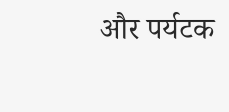और पर्यटक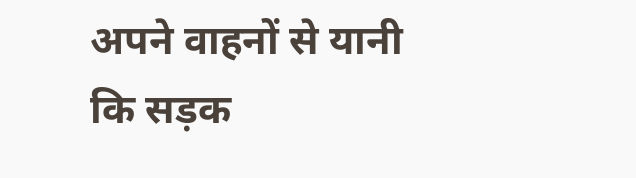अपने वाहनों से यानी कि सड़क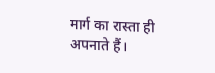मार्ग का रास्ता ही अपनाते हैं।